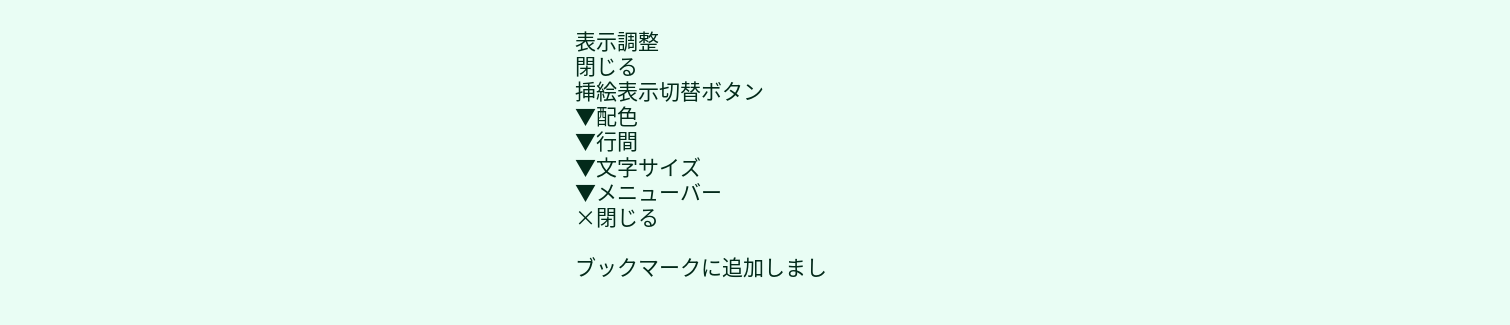表示調整
閉じる
挿絵表示切替ボタン
▼配色
▼行間
▼文字サイズ
▼メニューバー
×閉じる

ブックマークに追加しまし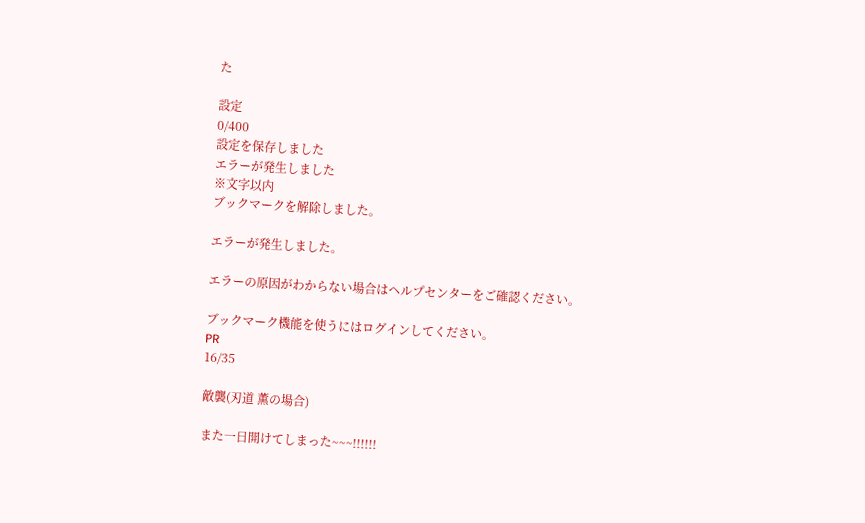た

設定
0/400
設定を保存しました
エラーが発生しました
※文字以内
ブックマークを解除しました。

エラーが発生しました。

エラーの原因がわからない場合はヘルプセンターをご確認ください。

ブックマーク機能を使うにはログインしてください。
PR
16/35

敵襲(刃道 薫の場合)

また一日開けてしまった~~~!!!!!!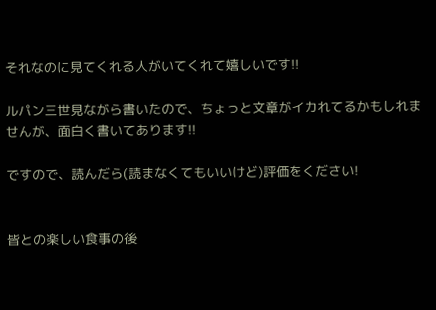それなのに見てくれる人がいてくれて嬉しいです!!

ルパン三世見ながら書いたので、ちょっと文章がイカれてるかもしれませんが、面白く書いてあります!!

ですので、読んだら(読まなくてもいいけど)評価をください!


皆との楽しい食事の後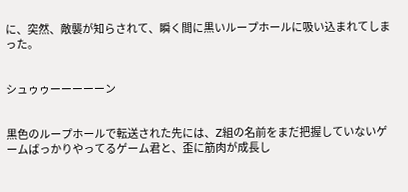に、突然、敵襲が知らされて、瞬く間に黒いループホールに吸い込まれてしまった。


シュゥゥーーーーーン


黒色のループホールで転送された先には、Z組の名前をまだ把握していないゲームばっかりやってるゲーム君と、歪に筋肉が成長し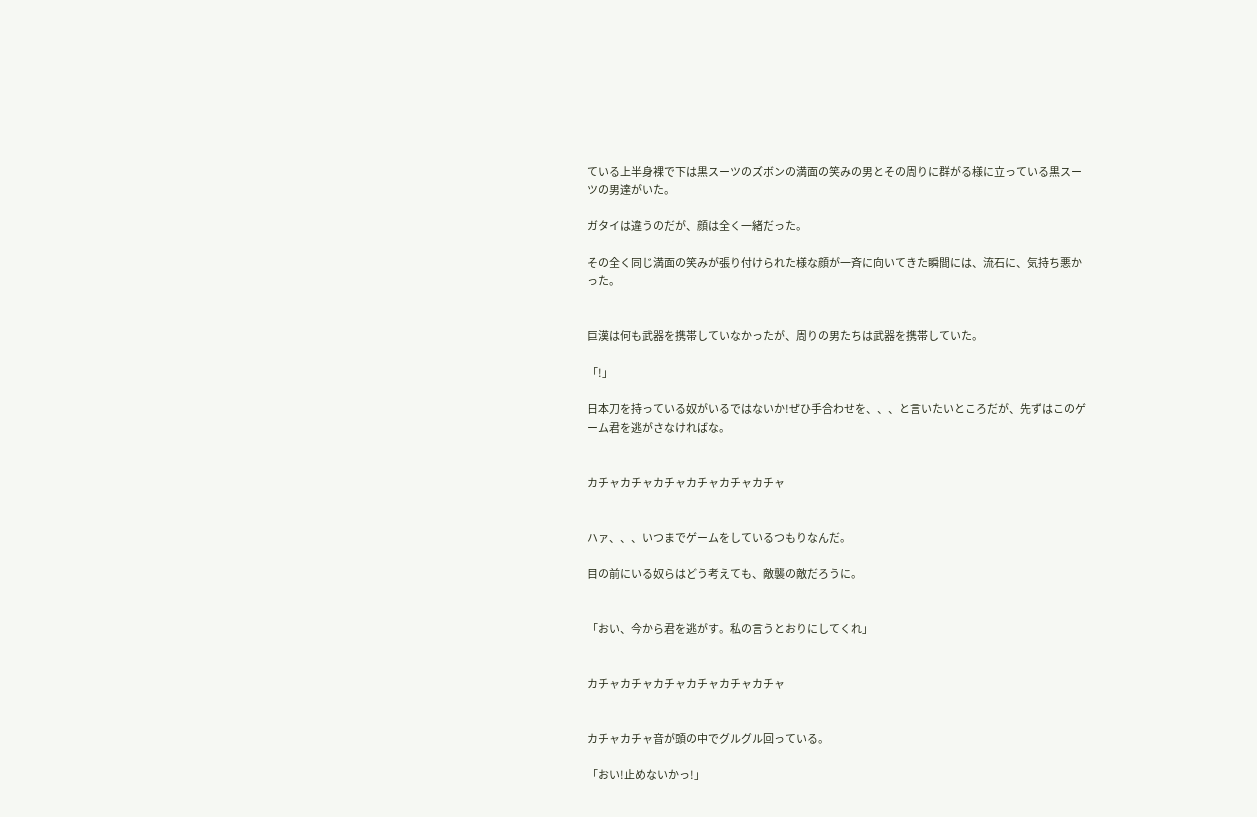ている上半身裸で下は黒スーツのズボンの満面の笑みの男とその周りに群がる様に立っている黒スーツの男達がいた。

ガタイは違うのだが、顔は全く一緒だった。

その全く同じ満面の笑みが張り付けられた様な顔が一斉に向いてきた瞬間には、流石に、気持ち悪かった。


巨漢は何も武器を携帯していなかったが、周りの男たちは武器を携帯していた。

「!」

日本刀を持っている奴がいるではないか!ぜひ手合わせを、、、と言いたいところだが、先ずはこのゲーム君を逃がさなければな。


カチャカチャカチャカチャカチャカチャ


ハァ、、、いつまでゲームをしているつもりなんだ。

目の前にいる奴らはどう考えても、敵襲の敵だろうに。


「おい、今から君を逃がす。私の言うとおりにしてくれ」


カチャカチャカチャカチャカチャカチャ


カチャカチャ音が頭の中でグルグル回っている。

「おい!止めないかっ!」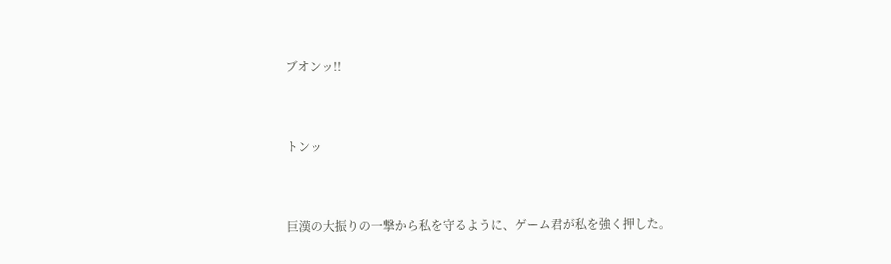ブオンッ!!


トンッ


巨漢の大振りの一撃から私を守るように、ゲーム君が私を強く押した。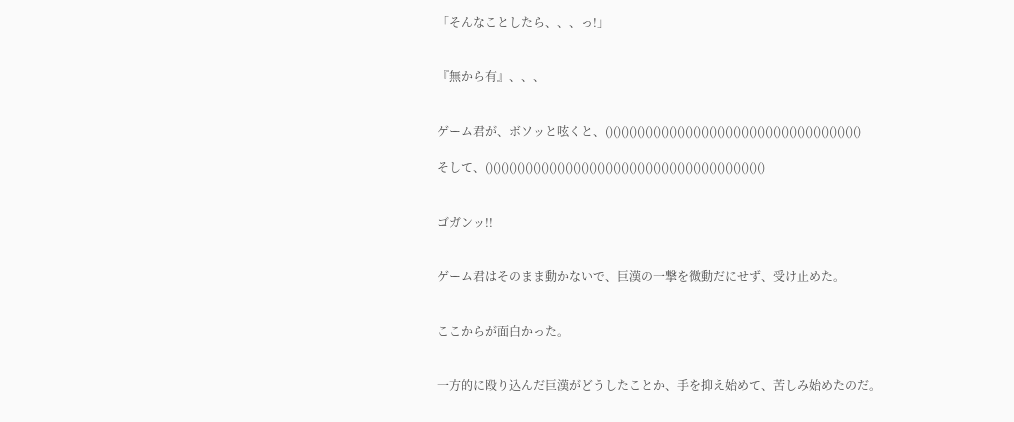「そんなことしたら、、、っ!」


『無から有』、、、


ゲーム君が、ボソッと呟くと、()()()()()()()()()()()()()()()()()()()()()()()()()()()()()()()()

そして、()()()()()()()()()()()()()()()()()()()()()()()()()()()()()()()()()()()


ゴガンッ!!


ゲーム君はそのまま動かないで、巨漢の一撃を微動だにせず、受け止めた。


ここからが面白かった。


一方的に殴り込んだ巨漢がどうしたことか、手を抑え始めて、苦しみ始めたのだ。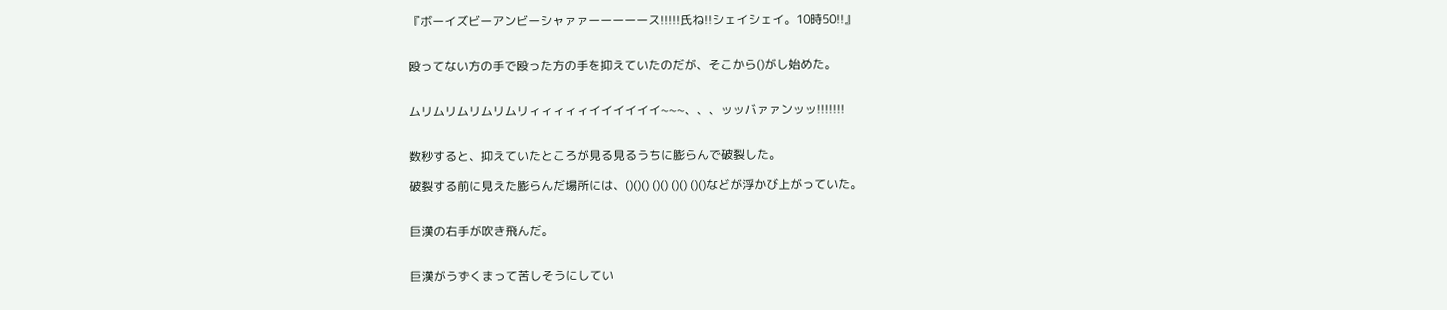『ボーイズビーアンビーシャァァーーーーース!!!!!氏ね!!シェイシェイ。10時50!!』


殴ってない方の手で殴った方の手を抑えていたのだが、そこから()がし始めた。


ムリムリムリムリムリィィィィィイイイイイイ~~~、、、ッッバァァンッッ!!!!!!!


数秒すると、抑えていたところが見る見るうちに膨らんで破裂した。

破裂する前に見えた膨らんだ場所には、()()() ()() ()() ()()などが浮かび上がっていた。


巨漢の右手が吹き飛んだ。


巨漢がうずくまって苦しそうにしてい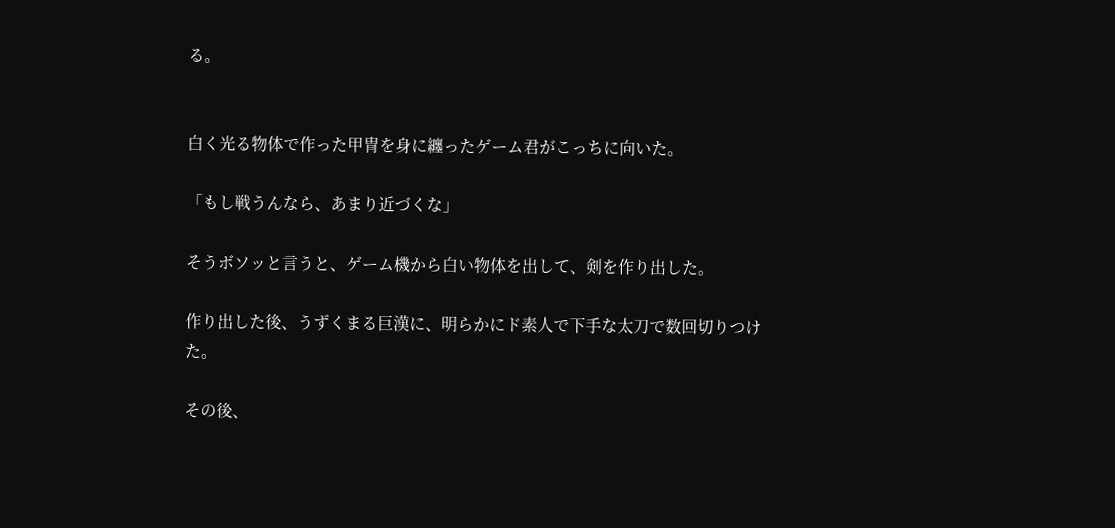る。


白く光る物体で作った甲冑を身に纏ったゲーム君がこっちに向いた。

「もし戦うんなら、あまり近づくな」

そうボソッと言うと、ゲーム機から白い物体を出して、剣を作り出した。

作り出した後、うずくまる巨漢に、明らかにド素人で下手な太刀で数回切りつけた。

その後、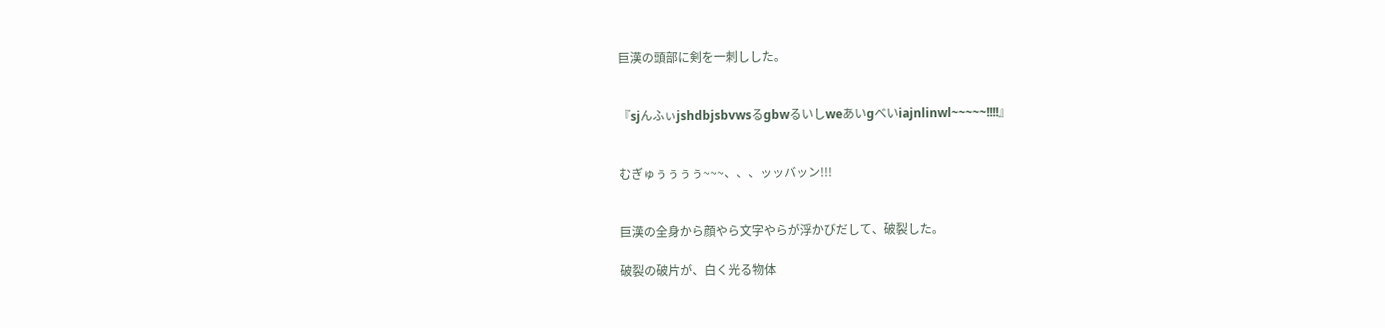巨漢の頭部に剣を一刺しした。


『sjんふぃjshdbjsbvwsるgbwるいしweあいgべいiajnlinwl~~~~~!!!!』


むぎゅぅぅぅぅ~~~、、、ッッバッン!!!


巨漢の全身から顔やら文字やらが浮かびだして、破裂した。

破裂の破片が、白く光る物体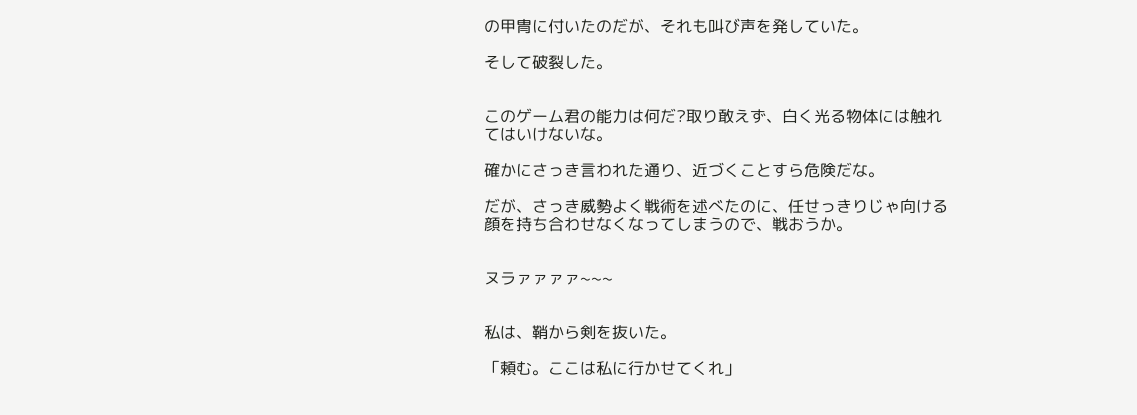の甲冑に付いたのだが、それも叫び声を発していた。

そして破裂した。


このゲーム君の能力は何だ?取り敢えず、白く光る物体には触れてはいけないな。

確かにさっき言われた通り、近づくことすら危険だな。

だが、さっき威勢よく戦術を述べたのに、任せっきりじゃ向ける顔を持ち合わせなくなってしまうので、戦おうか。


ヌラァァァァ~~~


私は、鞘から剣を抜いた。

「頼む。ここは私に行かせてくれ」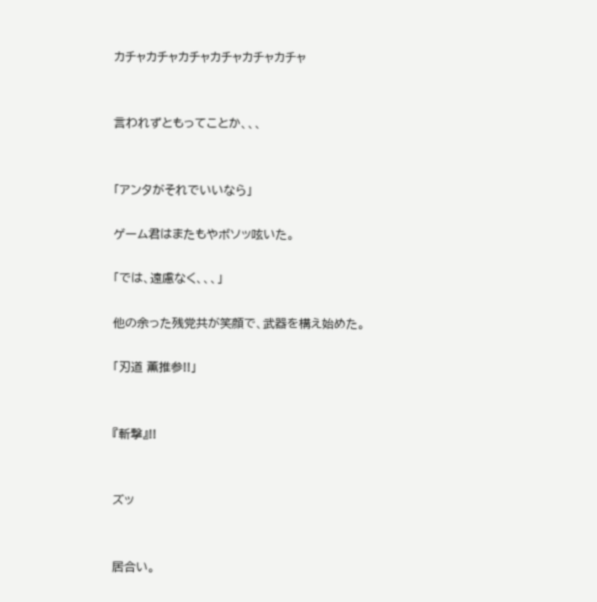カチャカチャカチャカチャカチャカチャ


言われずともってことか、、、


「アンタがそれでいいなら」

ゲーム君はまたもやボソッ呟いた。

「では、遠慮なく、、、」

他の余った残党共が笑顔で、武器を構え始めた。

「刃道 薫推参!!」


『斬撃』!!


ズッ


居合い。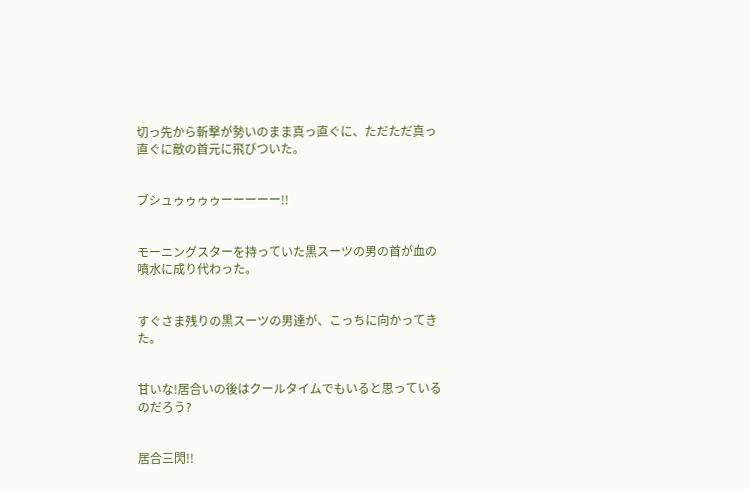切っ先から斬撃が勢いのまま真っ直ぐに、ただただ真っ直ぐに敵の首元に飛びついた。


ブシュゥゥゥゥーーーーー!!


モーニングスターを持っていた黒スーツの男の首が血の噴水に成り代わった。


すぐさま残りの黒スーツの男達が、こっちに向かってきた。


甘いな!居合いの後はクールタイムでもいると思っているのだろう?


居合三閃!!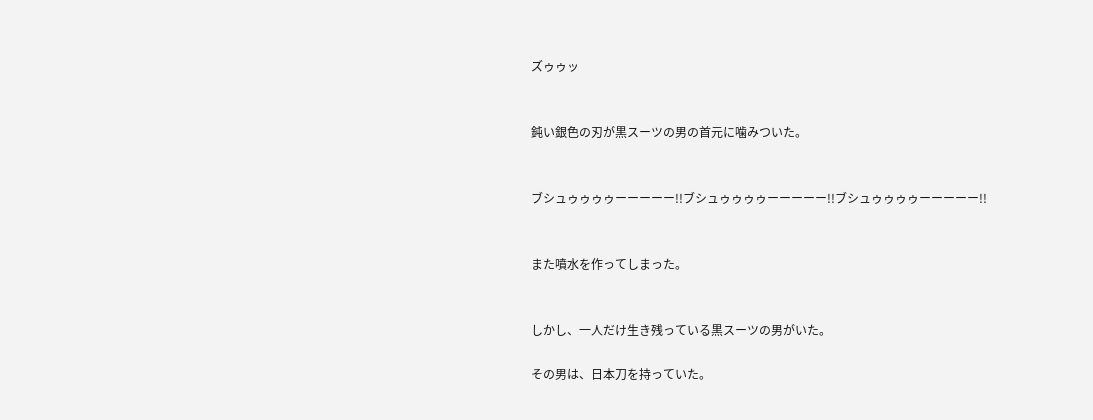ズゥゥッ


鈍い銀色の刃が黒スーツの男の首元に噛みついた。


ブシュゥゥゥゥーーーーー!!ブシュゥゥゥゥーーーーー!!ブシュゥゥゥゥーーーーー!!


また噴水を作ってしまった。


しかし、一人だけ生き残っている黒スーツの男がいた。

その男は、日本刀を持っていた。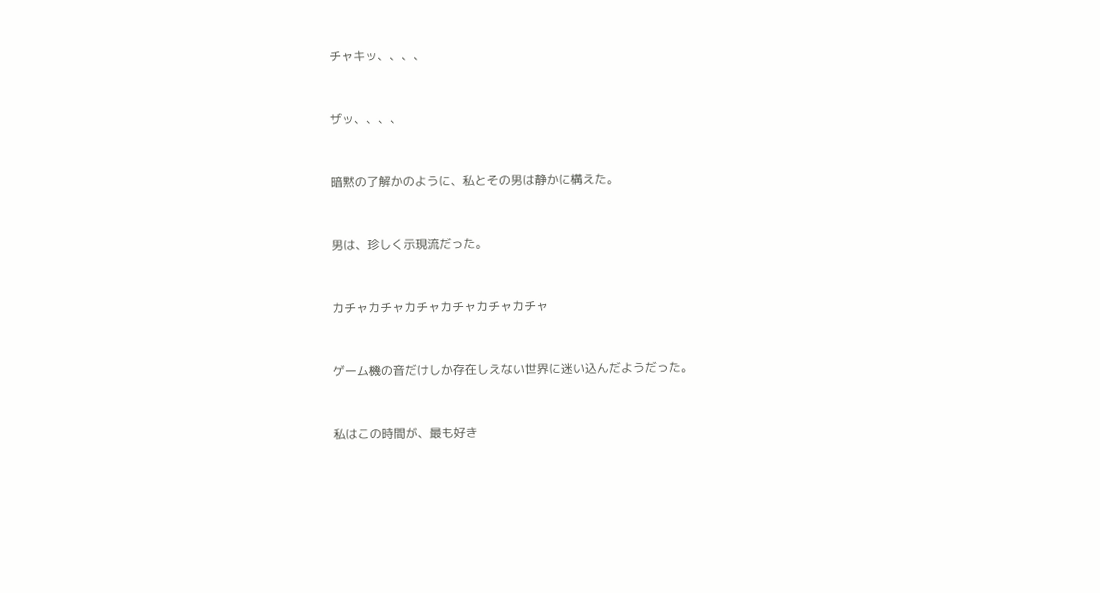チャキッ、、、、


ザッ、、、、


暗黙の了解かのように、私とその男は静かに構えた。


男は、珍しく示現流だった。


カチャカチャカチャカチャカチャカチャ


ゲーム機の音だけしか存在しえない世界に迷い込んだようだった。


私はこの時間が、最も好き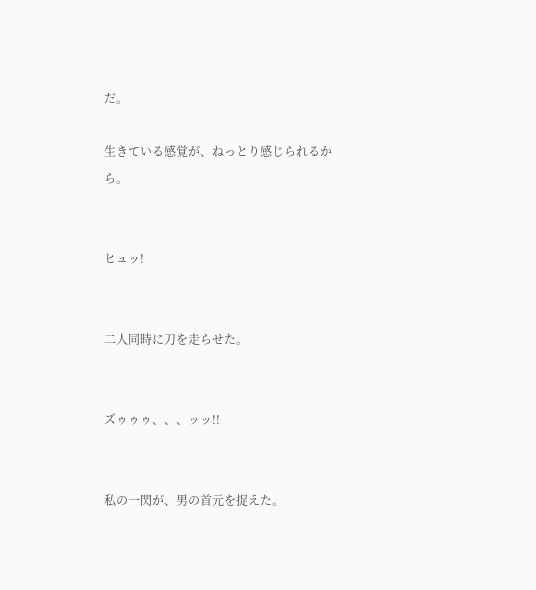だ。

生きている感覚が、ねっとり感じられるから。


ヒュッ!


二人同時に刀を走らせた。


ズゥゥゥ、、、ッッ!!


私の一閃が、男の首元を捉えた。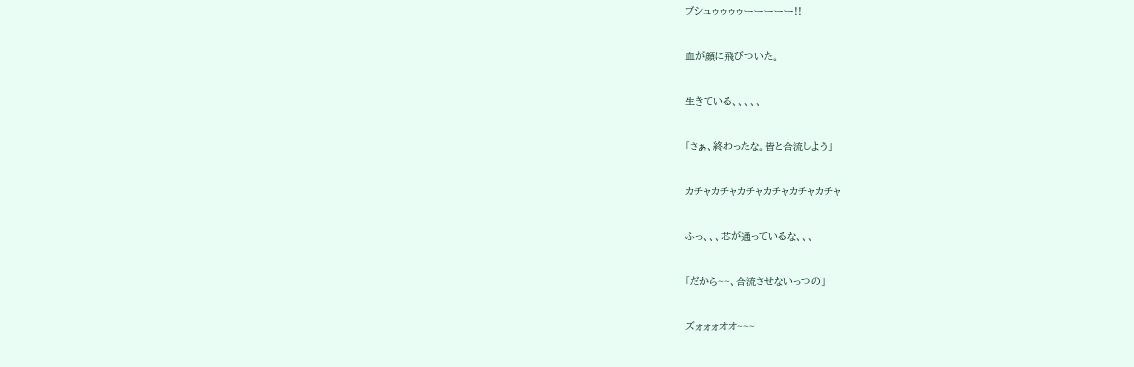ブシュゥゥゥゥーーーーー!!


血が顔に飛びついた。


生きている、、、、、


「さぁ、終わったな。皆と合流しよう」


カチャカチャカチャカチャカチャカチャ


ふっ、、、芯が通っているな、、、


「だから~~、合流させないっつの」


ズォォォオオ~~~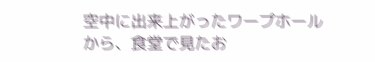空中に出来上がったワープホールから、食堂で見たお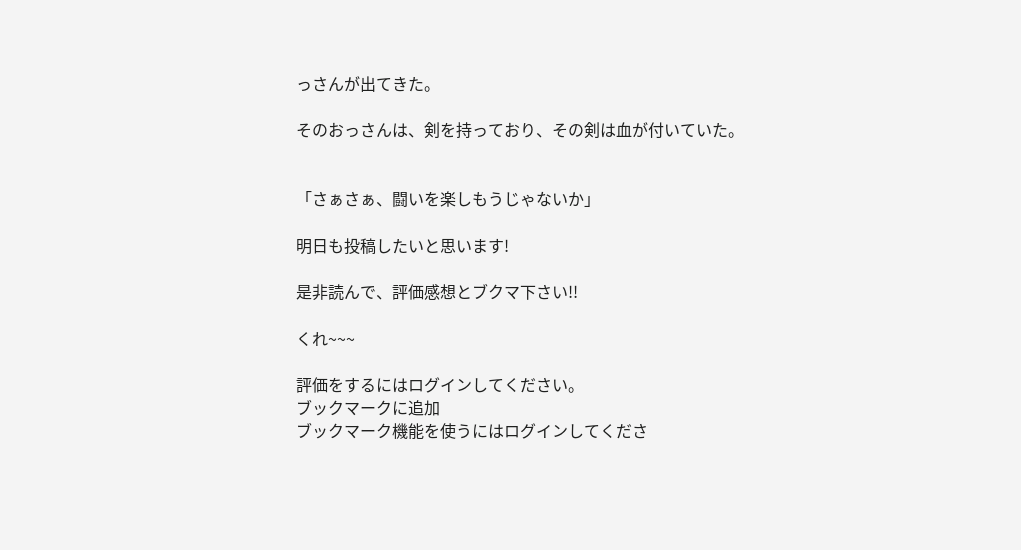っさんが出てきた。

そのおっさんは、剣を持っており、その剣は血が付いていた。


「さぁさぁ、闘いを楽しもうじゃないか」

明日も投稿したいと思います!

是非読んで、評価感想とブクマ下さい!!

くれ~~~

評価をするにはログインしてください。
ブックマークに追加
ブックマーク機能を使うにはログインしてくださ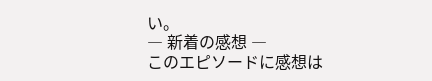い。
― 新着の感想 ―
このエピソードに感想は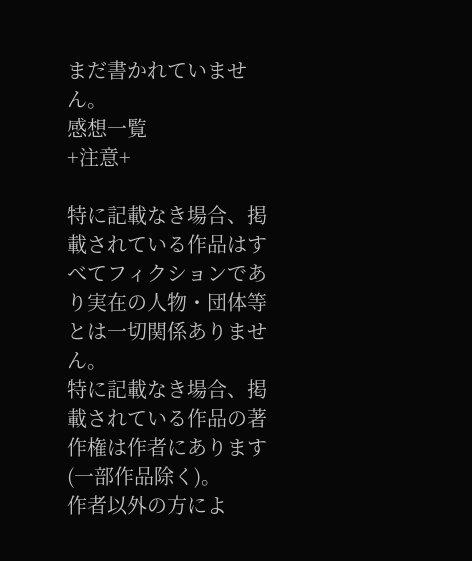まだ書かれていません。
感想一覧
+注意+

特に記載なき場合、掲載されている作品はすべてフィクションであり実在の人物・団体等とは一切関係ありません。
特に記載なき場合、掲載されている作品の著作権は作者にあります(一部作品除く)。
作者以外の方によ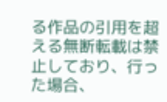る作品の引用を超える無断転載は禁止しており、行った場合、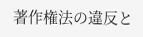著作権法の違反と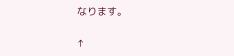なります。

↑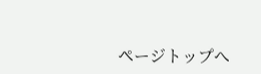ページトップへ